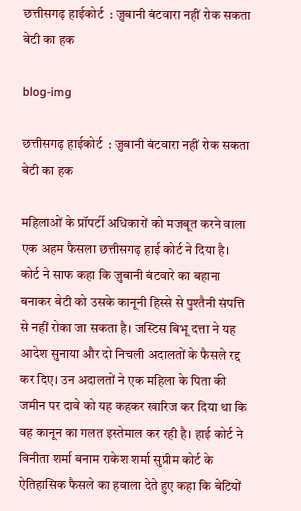छत्तीसगढ़ हाईकोर्ट  : ज़ुबानी बंटवारा नहीं रोक सकता बेटी का हक

blog-img

छत्तीसगढ़ हाईकोर्ट  : ज़ुबानी बंटवारा नहीं रोक सकता बेटी का हक

महिलाओं के प्रॉपर्टी अधिकारों को मजबूत करने वाला एक अहम फैसला छत्तीसगढ़ हाई कोर्ट ने दिया है। कोर्ट ने साफ कहा कि ज़ुबानी बंटवारे का बहाना बनाकर बेटी को उसके कानूनी हिस्से से पुश्तैनी संपत्ति से नहीं रोका जा सकता है। जस्टिस बिभू दत्ता ने यह आदेश सुनाया और दो निचली अदालतों के फैसले रद्द कर दिए। उन अदालतों ने एक महिला के पिता की जमीन पर दावे को यह कहकर खारिज कर दिया था कि वह कानून का गलत इस्तेमाल कर रही है। हाई कोर्ट ने विनीता शर्मा बनाम राकेश शर्मा सुप्रीम कोर्ट के ऐतिहासिक फैसले का हवाला देते हुए कहा कि बेटियों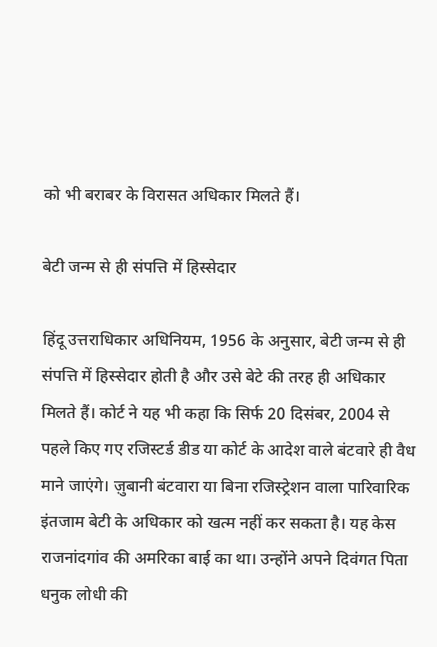को भी बराबर के विरासत अधिकार मिलते हैं।

बेटी जन्म से ही संपत्ति में हिस्सेदार

हिंदू उत्तराधिकार अधिनियम, 1956 के अनुसार, बेटी जन्म से ही संपत्ति में हिस्सेदार होती है और उसे बेटे की तरह ही अधिकार मिलते हैं। कोर्ट ने यह भी कहा कि सिर्फ 20 दिसंबर, 2004 से पहले किए गए रजिस्टर्ड डीड या कोर्ट के आदेश वाले बंटवारे ही वैध माने जाएंगे। ज़ुबानी बंटवारा या बिना रजिस्ट्रेशन वाला पारिवारिक इंतजाम बेटी के अधिकार को खत्म नहीं कर सकता है। यह केस राजनांदगांव की अमरिका बाई का था। उन्होंने अपने दिवंगत पिता धनुक लोधी की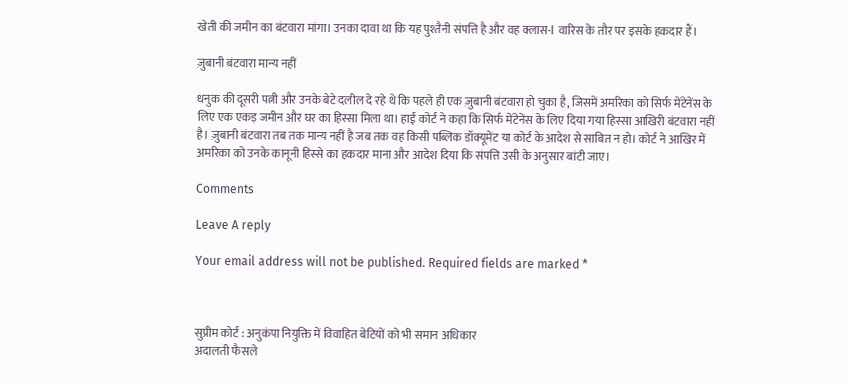खेती की जमीन का बंटवारा मांगा। उनका दावा था कि यह पुश्तैनी संपत्ति है और वह क्लास-I वारिस के तौर पर इसके हकदार हैं।

ज़ुबानी बंटवारा मान्य नहीं

धनुक की दूसरी पत्नी और उनके बेटे दलील दे रहे थे कि पहले ही एक ज़ुबानी बंटवारा हो चुका है, जिसमें अमरिका को सिर्फ मेंटेनेंस के लिए एक एकड़ जमीन और घर का हिस्सा मिला था। हाई कोर्ट ने कहा कि सिर्फ मेंटेनेंस के लिए दिया गया हिस्सा आखिरी बंटवारा नहीं है। ज़ुबानी बंटवारा तब तक मान्य नहीं है जब तक वह किसी पब्लिक डॉक्यूमेंट या कोर्ट के आदेश से साबित न हो। कोर्ट ने आखिर में अमरिका को उनके कानूनी हिस्से का हकदार माना और आदेश दिया कि संपत्ति उसी के अनुसार बांटी जाए।

Comments

Leave A reply

Your email address will not be published. Required fields are marked *



सुप्रीम कोर्ट : अनुकंपा नियुक्ति में विवाहित बेटियों को भी समान अधिकार
अदालती फैसले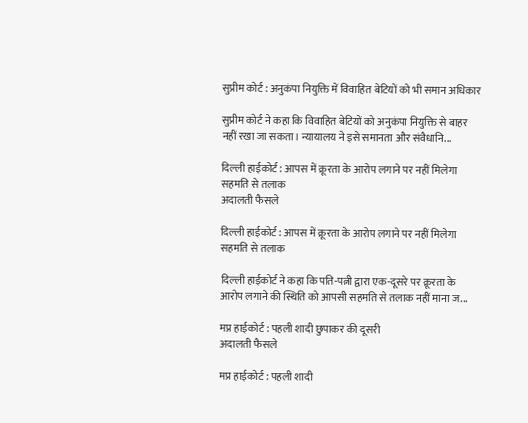सुप्रीम कोर्ट : अनुकंपा नियुक्ति में विवाहित बेटियों को भी समान अधिकार

सुप्रीम कोर्ट ने कहा कि विवाहित बेटियों को अनुकंपा नियुक्ति से बाहर नहीं रखा जा सकता। न्यायालय ने इसे समानता और संवैधानि...

दिल्ली हाईकोर्ट : आपस में क्रूरता के आरोप लगाने पर नहीं मिलेगा सहमति से तलाक
अदालती फैसले

दिल्ली हाईकोर्ट : आपस में क्रूरता के आरोप लगाने पर नहीं मिलेगा सहमति से तलाक

दिल्ली हाईकोर्ट ने कहा कि पति-पत्नी द्वारा एक-दूसरे पर क्रूरता के आरोप लगाने की स्थिति को आपसी सहमति से तलाक नहीं माना ज...

मप्र हाईकोर्ट : पहली शादी छुपाकर की दूसरी
अदालती फैसले

मप्र हाईकोर्ट : पहली शादी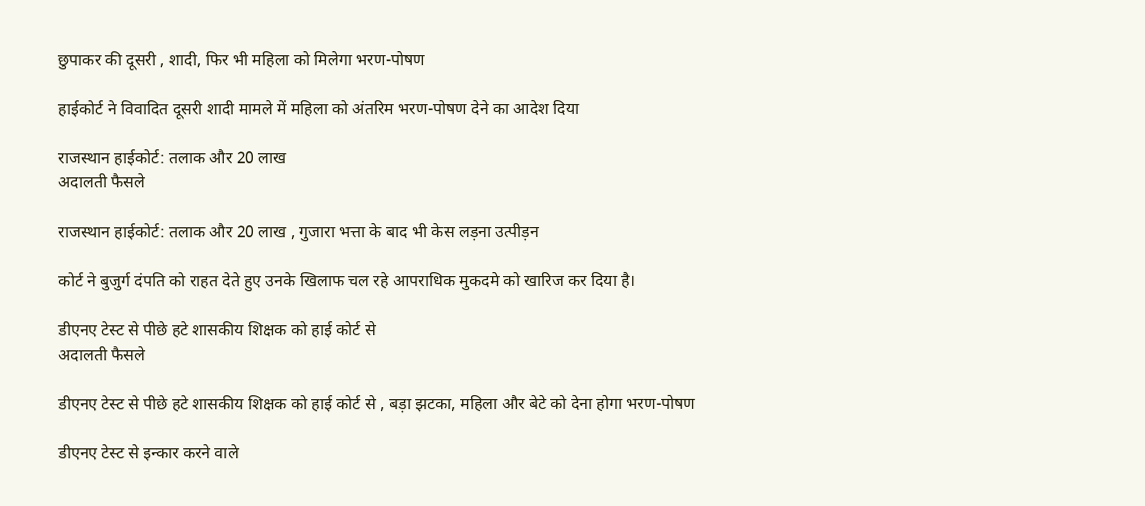छुपाकर की दूसरी , शादी, फिर भी महिला को मिलेगा भरण-पोषण

हाईकोर्ट ने विवादित दूसरी शादी मामले में महिला को अंतरिम भरण-पोषण देने का आदेश दिया

राजस्थान हाईकोर्ट: तलाक और 20 लाख
अदालती फैसले

राजस्थान हाईकोर्ट: तलाक और 20 लाख , गुजारा भत्ता के बाद भी केस लड़ना उत्पीड़न

कोर्ट ने बुजुर्ग दंपति को राहत देते हुए उनके खिलाफ चल रहे आपराधिक मुकदमे को खारिज कर दिया है।

डीएनए टेस्ट से पीछे हटे शासकीय शिक्षक को हाई कोर्ट से
अदालती फैसले

डीएनए टेस्ट से पीछे हटे शासकीय शिक्षक को हाई कोर्ट से , बड़ा झटका, महिला और बेटे को देना होगा भरण-पोषण

डीएनए टेस्ट से इन्कार करने वाले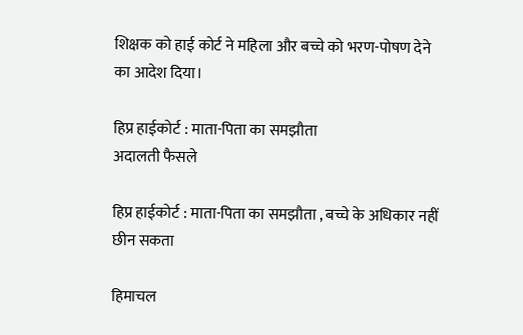शिक्षक को हाई कोर्ट ने महिला और बच्चे को भरण-पोषण देने का आदेश दिया।

हिप्र हाईकोर्ट : माता-पिता का समझौता
अदालती फैसले

हिप्र हाईकोर्ट : माता-पिता का समझौता , बच्चे के अधिकार नहीं छीन सकता

हिमाचल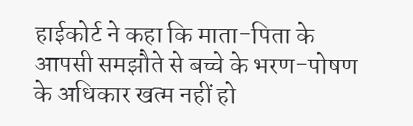हाईकोर्ट ने कहा कि माता-पिता के आपसी समझौते से बच्चे के भरण-पोषण के अधिकार खत्म नहीं हो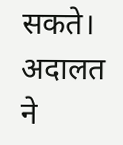सकते। अदालत ने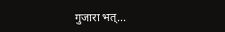गुजारा भत्...